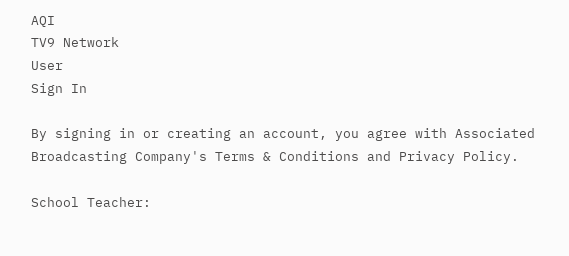AQI
TV9 Network
User
Sign In

By signing in or creating an account, you agree with Associated Broadcasting Company's Terms & Conditions and Privacy Policy.

School Teacher: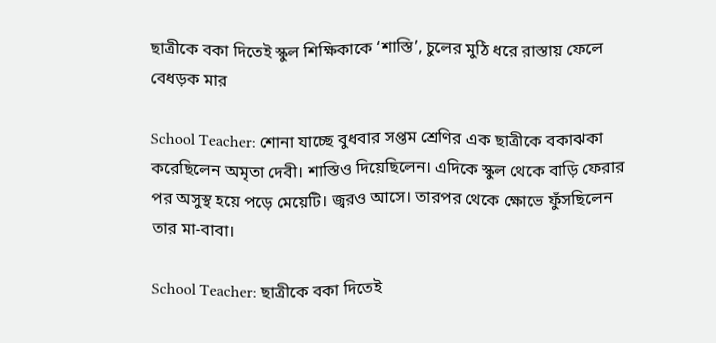ছাত্রীকে বকা দিতেই স্কুল শিক্ষিকাকে ‘শাস্তি’, চুলের মুঠি ধরে রাস্তায় ফেলে বেধড়ক মার

School Teacher: শোনা যাচ্ছে বুধবার সপ্তম শ্রেণির এক ছাত্রীকে বকাঝকা করেছিলেন অমৃতা দেবী। শাস্তিও দিয়েছিলেন। এদিকে স্কুল থেকে বাড়ি ফেরার পর অসুস্থ হয়ে পড়ে মেয়েটি। জ্বরও আসে। তারপর থেকে ক্ষোভে ফুঁসছিলেন তার মা-বাবা।

School Teacher: ছাত্রীকে বকা দিতেই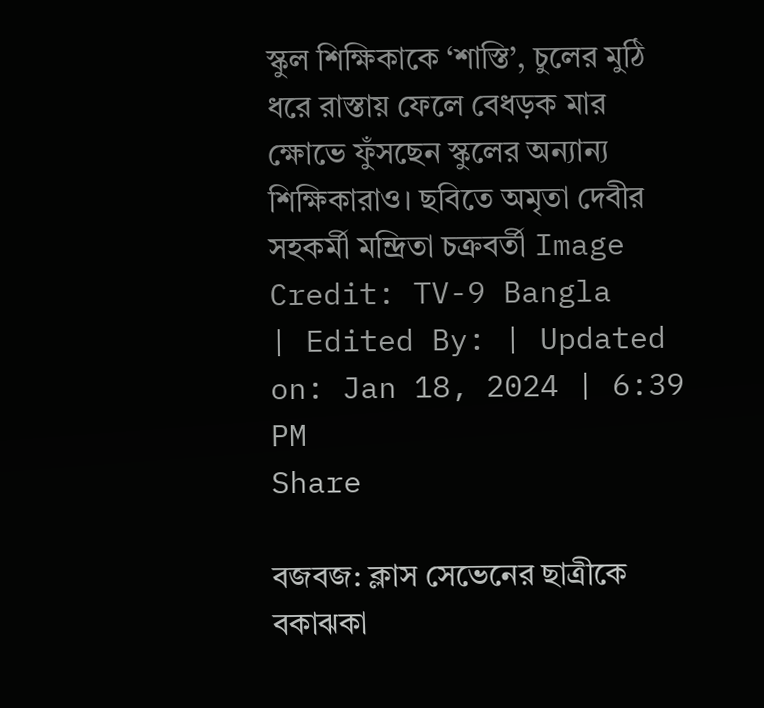স্কুল শিক্ষিকাকে ‘শাস্তি’, চুলের মুঠি ধরে রাস্তায় ফেলে বেধড়ক মার
ক্ষোভে ফুঁসছেন স্কুলের অন্যান্য শিক্ষিকারাও। ছবিতে অমৃতা দেবীর সহকর্মী মন্দ্রিতা চক্রবর্তী Image Credit: TV-9 Bangla
| Edited By: | Updated on: Jan 18, 2024 | 6:39 PM
Share

বজবজ: ক্লাস সেভেনের ছাত্রীকে বকাঝকা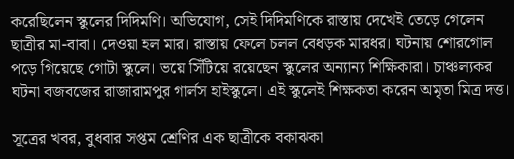করেছিলেন স্কুলের দিদিমণি। অভিযোগ, সেই দিদিমণিকে রাস্তায় দেখেই তেড়ে গেলেন ছাত্রীর মা-বাবা। দেওয়া হল মার। রাস্তায় ফেলে চলল বেধড়ক মারধর। ঘটনায় শোরগোল পড়ে গিয়েছে গোটা স্কুলে। ভয়ে সিঁটিয়ে রয়েছেন স্কুলের অন্যান্য শিক্ষিকারা। চাঞ্চল্যকর ঘটনা বজবজের রাজারামপুর গার্লস হাইস্কুলে। এই স্কুলেই শিক্ষকতা করেন অমৃতা মিত্র দত্ত।

সূত্রের খবর, বুধবার সপ্তম শ্রেণির এক ছাত্রীকে বকাঝকা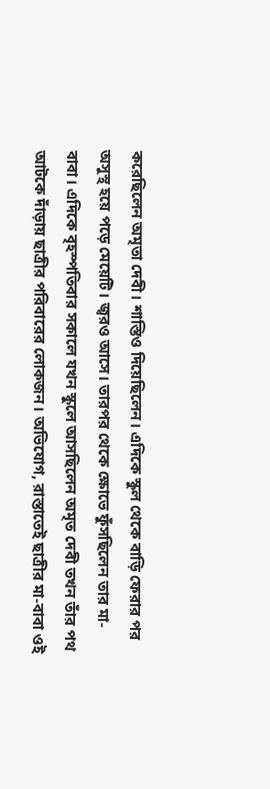করেছিলেন অমৃতা দেবী। শাস্তিও দিয়েছিলেন। এদিকে স্কুল থেকে বাড়ি ফেরার পর অসুস্থ হয়ে পড়ে মেয়েটি। জ্বরও আসে। তারপর থেকে ক্ষোভে ফুঁসছিলেন তার মা-বাবা। এদিকে বৃহস্পতিবার সকালে যখন স্কুলে আসছিলেন অমৃত দেবী তখন তাঁর পথ আটকে দাঁড়ায় ছাত্রীর পরিবারের লোকজন। অভিযোগ, রাস্তাতেই ছাত্রীর মা-বাবা ওই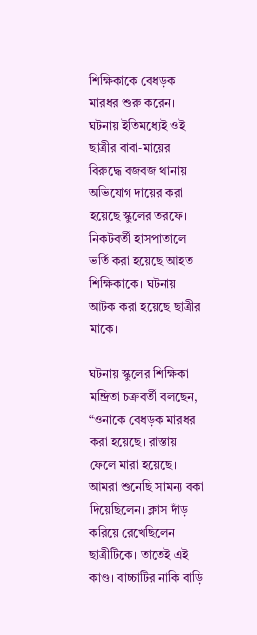শিক্ষিকাকে বেধড়ক মারধর শুরু করেন। ঘটনায় ইতিমধ্যেই ওই ছাত্রীর বাবা-মায়ের বিরুদ্ধে বজবজ থানায় অভিযোগ দায়ের করা হয়েছে স্কুলের তরফে। নিকটবর্তী হাসপাতালে ভর্তি করা হয়েছে আহত শিক্ষিকাকে। ঘটনায় আটক করা হয়েছে ছাত্রীর মাকে।

ঘটনায় স্কুলের শিক্ষিকা মন্দ্রিতা চক্রবর্তী বলছেন, “ওনাকে বেধড়ক মারধর করা হয়েছে। রাস্তায় ফেলে মারা হয়েছে। আমরা শুনেছি সামন্য বকা দিয়েছিলেন। ক্লাস দাঁড় করিয়ে রেখেছিলেন ছাত্রীটিকে। তাতেই এই কাণ্ড। বাচ্চাটির নাকি বাড়ি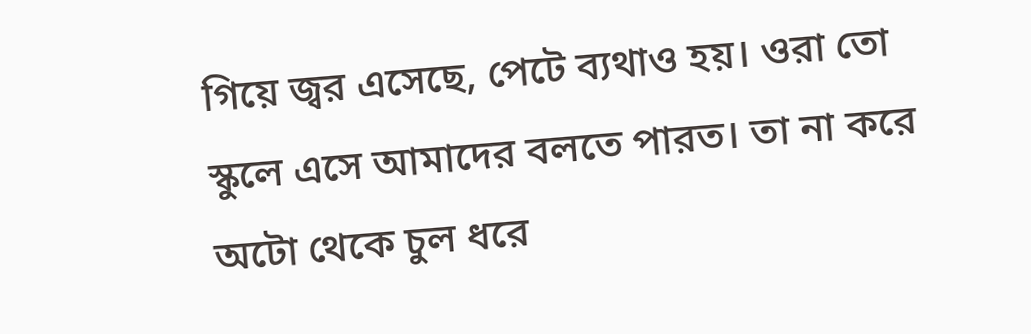গিয়ে জ্বর এসেছে, পেটে ব্যথাও হয়। ওরা তো স্কুলে এসে আমাদের বলতে পারত। তা না করে অটো থেকে চুল ধরে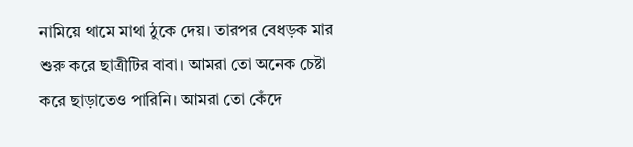নামিয়ে থামে মাথা ঠুকে দেয়। তারপর বেধড়ক মার শুরু করে ছাত্রীটির বাবা। আমরা তো অনেক চেষ্টা করে ছাড়াতেও পারিনি। আমরা তো কেঁদে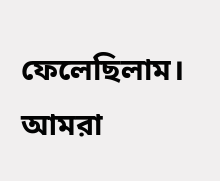ফেলেছিলাম। আমরা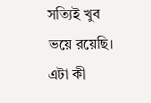সত্যিই খুব ভয়ে রয়েছি। এটা কী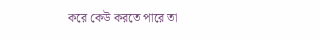করে কেউ করতে পারে তা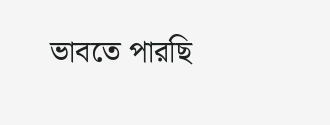ভাবতে পারছি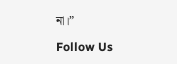না।”

Follow Us